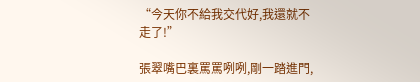“今天你不給我交代好,我還就不走了!”

張翠嘴巴裏罵罵咧咧,剛一踏進門,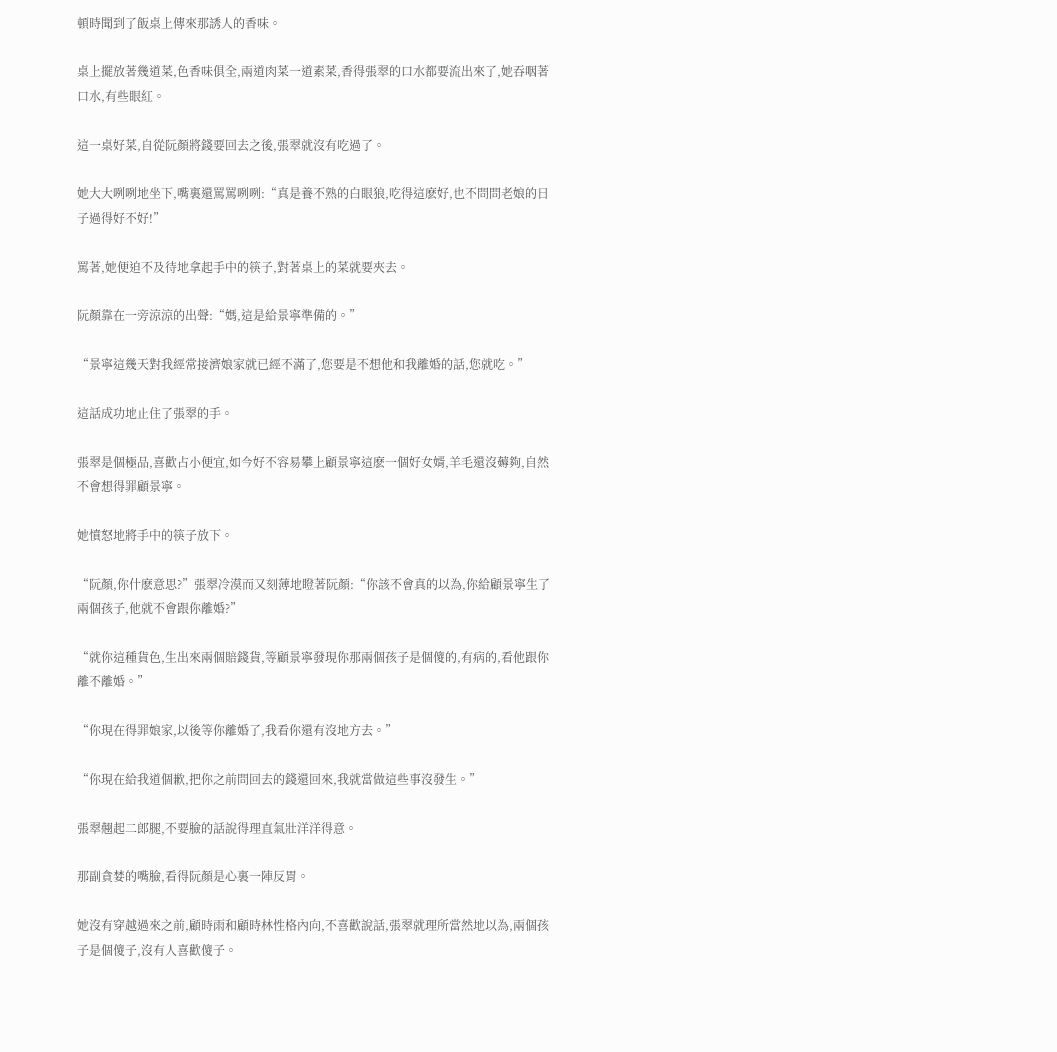頓時聞到了飯桌上傳來那誘人的香味。

桌上擺放著幾道菜,色香味俱全,兩道肉菜一道素菜,香得張翠的口水都要流出來了,她吞咽著口水,有些眼紅。

這一桌好菜,自從阮顏將錢要回去之後,張翠就沒有吃過了。

她大大咧咧地坐下,嘴裏還罵罵咧咧:“真是養不熟的白眼狼,吃得這麽好,也不問問老娘的日子過得好不好!”

罵著,她便迫不及待地拿起手中的筷子,對著桌上的菜就要夾去。

阮顏靠在一旁涼涼的出聲:“媽,這是給景寧準備的。”

“景寧這幾天對我經常接濟娘家就已經不滿了,您要是不想他和我離婚的話,您就吃。”

這話成功地止住了張翠的手。

張翠是個極品,喜歡占小便宜,如今好不容易攀上顧景寧這麽一個好女婿,羊毛還沒薅夠,自然不會想得罪顧景寧。

她憤怒地將手中的筷子放下。

“阮顏,你什麽意思?”張翠冷漠而又刻薄地瞪著阮顏:“你該不會真的以為,你給顧景寧生了兩個孩子,他就不會跟你離婚?”

“就你這種貨色,生出來兩個賠錢貨,等顧景寧發現你那兩個孩子是個傻的,有病的,看他跟你離不離婚。”

“你現在得罪娘家,以後等你離婚了,我看你還有沒地方去。”

“你現在給我道個歉,把你之前問回去的錢還回來,我就當做這些事沒發生。”

張翠翹起二郎腿,不要臉的話說得理直氣壯洋洋得意。

那副貪婪的嘴臉,看得阮顏是心裏一陣反胃。

她沒有穿越過來之前,顧時雨和顧時林性格內向,不喜歡說話,張翠就理所當然地以為,兩個孩子是個傻子,沒有人喜歡傻子。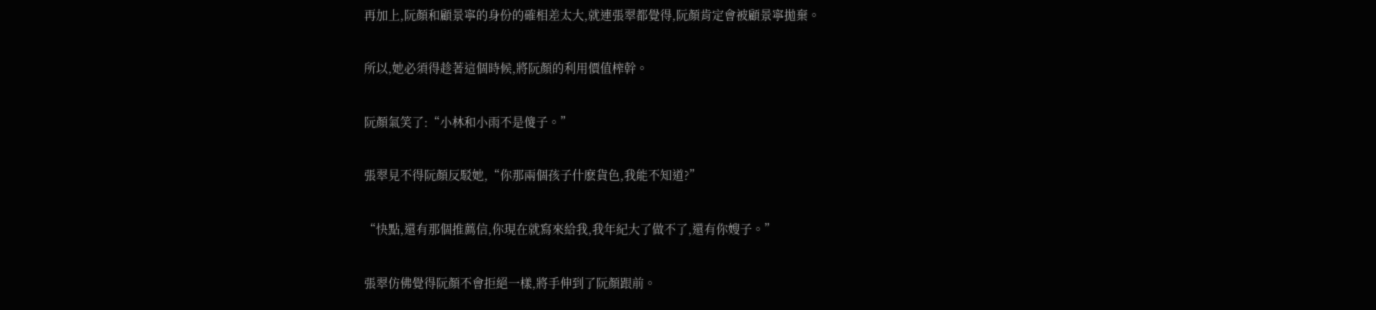再加上,阮顏和顧景寧的身份的確相差太大,就連張翠都覺得,阮顏肯定會被顧景寧拋棄。

所以,她必須得趁著這個時候,將阮顏的利用價值榨幹。

阮顏氣笑了:“小林和小雨不是傻子。”

張翠見不得阮顏反駁她,“你那兩個孩子什麽貨色,我能不知道?”

“快點,還有那個推薦信,你現在就寫來給我,我年紀大了做不了,還有你嫂子。”

張翠仿佛覺得阮顏不會拒絕一樣,將手伸到了阮顏跟前。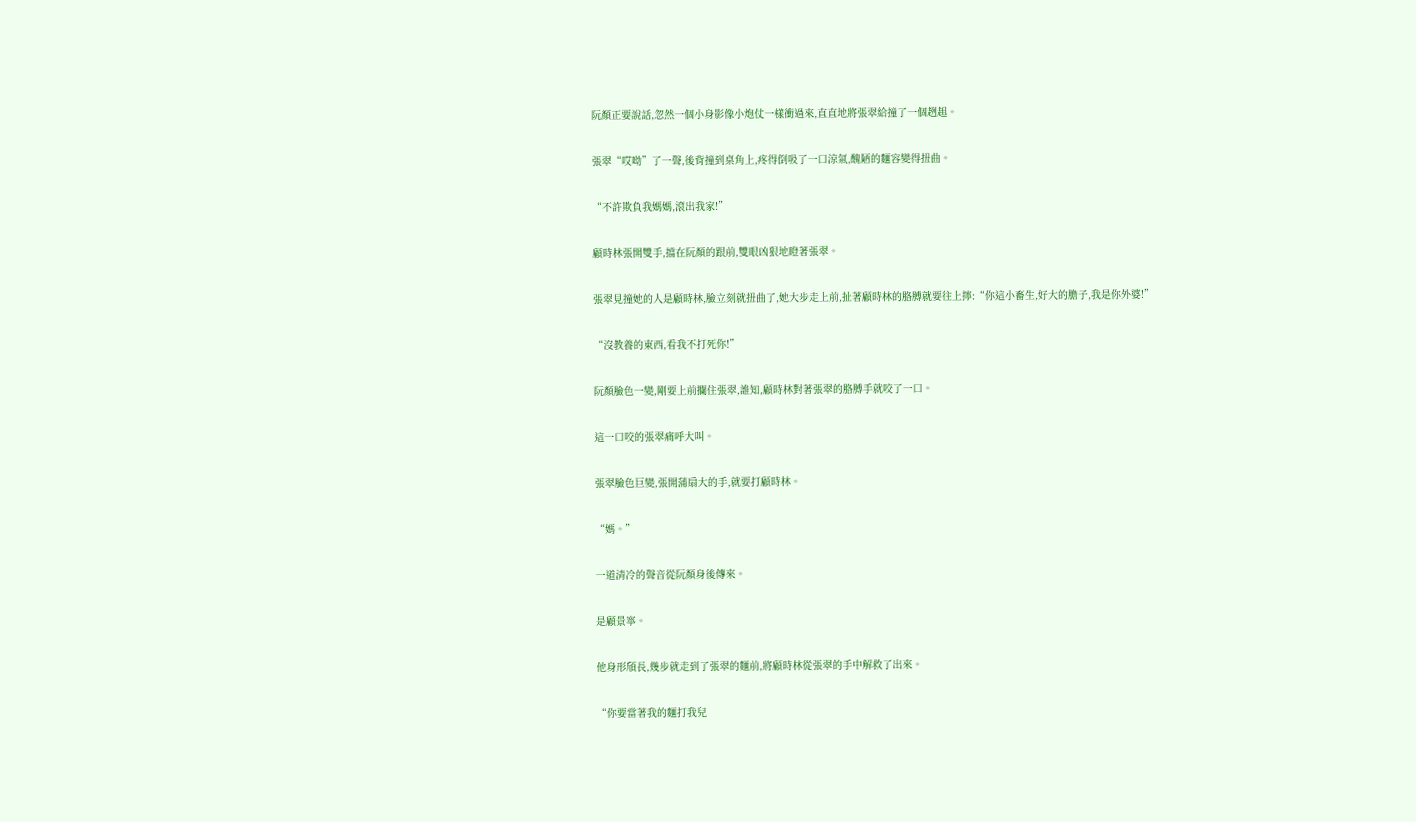阮顏正要說話,忽然一個小身影像小炮仗一樣衝過來,直直地將張翠給撞了一個趔趄。

張翠“哎呦”了一聲,後背撞到桌角上,疼得倒吸了一口涼氣,醜陋的麵容變得扭曲。

“不許欺負我媽媽,滾出我家!”

顧時林張開雙手,擋在阮顏的跟前,雙眼凶狠地瞪著張翠。

張翠見撞她的人是顧時林,臉立刻就扭曲了,她大步走上前,扯著顧時林的胳膊就要往上擰:“你這小畜生,好大的膽子,我是你外婆!”

“沒教養的東西,看我不打死你!”

阮顏臉色一變,剛要上前攔住張翠,誰知,顧時林對著張翠的胳膊手就咬了一口。

這一口咬的張翠痛呼大叫。

張翠臉色巨變,張開蒲扇大的手,就要打顧時林。

“媽。”

一道清冷的聲音從阮顏身後傳來。

是顧景寧。

他身形頎長,幾步就走到了張翠的麵前,將顧時林從張翠的手中解救了出來。

“你要當著我的麵打我兒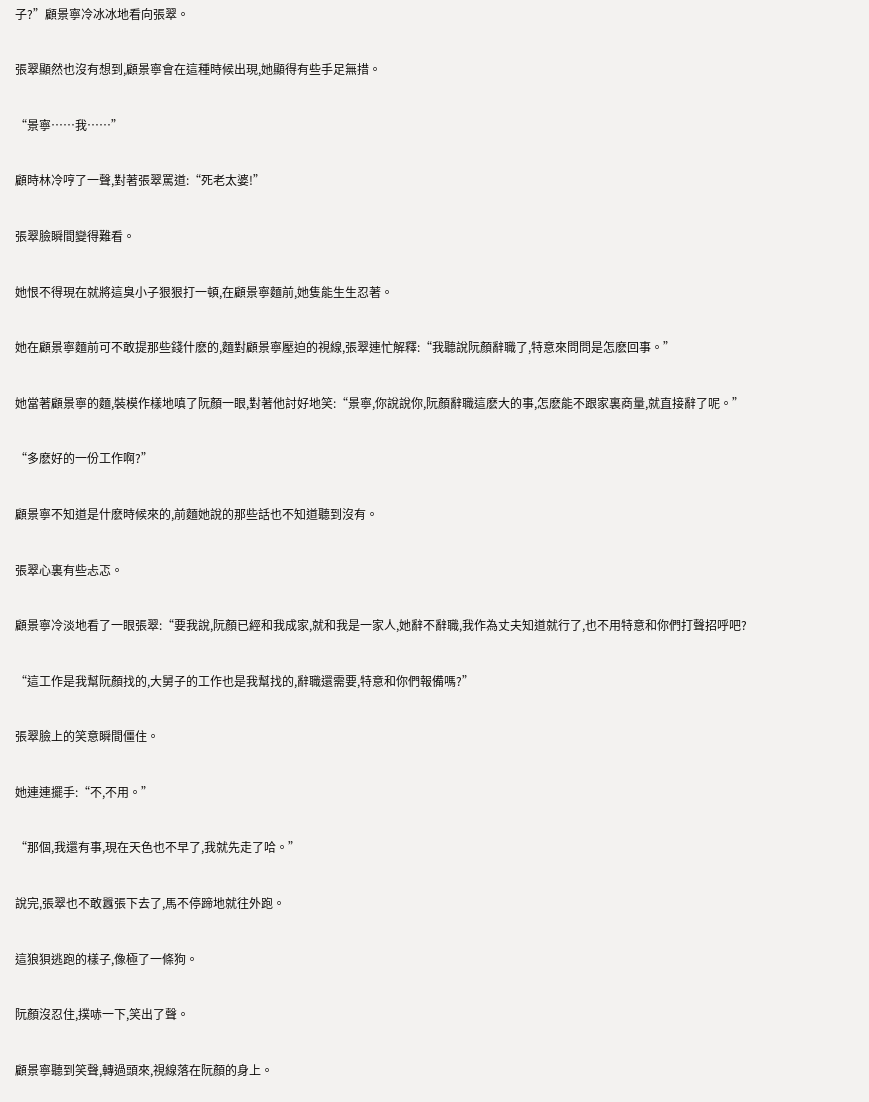子?”顧景寧冷冰冰地看向張翠。

張翠顯然也沒有想到,顧景寧會在這種時候出現,她顯得有些手足無措。

“景寧……我……”

顧時林冷哼了一聲,對著張翠罵道:“死老太婆!”

張翠臉瞬間變得難看。

她恨不得現在就將這臭小子狠狠打一頓,在顧景寧麵前,她隻能生生忍著。

她在顧景寧麵前可不敢提那些錢什麽的,麵對顧景寧壓迫的視線,張翠連忙解釋:“我聽說阮顏辭職了,特意來問問是怎麽回事。”

她當著顧景寧的麵,裝模作樣地嗔了阮顏一眼,對著他討好地笑:“景寧,你說說你,阮顏辭職這麽大的事,怎麽能不跟家裏商量,就直接辭了呢。”

“多麽好的一份工作啊?”

顧景寧不知道是什麽時候來的,前麵她說的那些話也不知道聽到沒有。

張翠心裏有些忐忑。

顧景寧冷淡地看了一眼張翠:“要我說,阮顏已經和我成家,就和我是一家人,她辭不辭職,我作為丈夫知道就行了,也不用特意和你們打聲招呼吧?

“這工作是我幫阮顏找的,大舅子的工作也是我幫找的,辭職還需要,特意和你們報備嗎?”

張翠臉上的笑意瞬間僵住。

她連連擺手:“不,不用。”

“那個,我還有事,現在天色也不早了,我就先走了哈。”

說完,張翠也不敢囂張下去了,馬不停蹄地就往外跑。

這狼狽逃跑的樣子,像極了一條狗。

阮顏沒忍住,撲哧一下,笑出了聲。

顧景寧聽到笑聲,轉過頭來,視線落在阮顏的身上。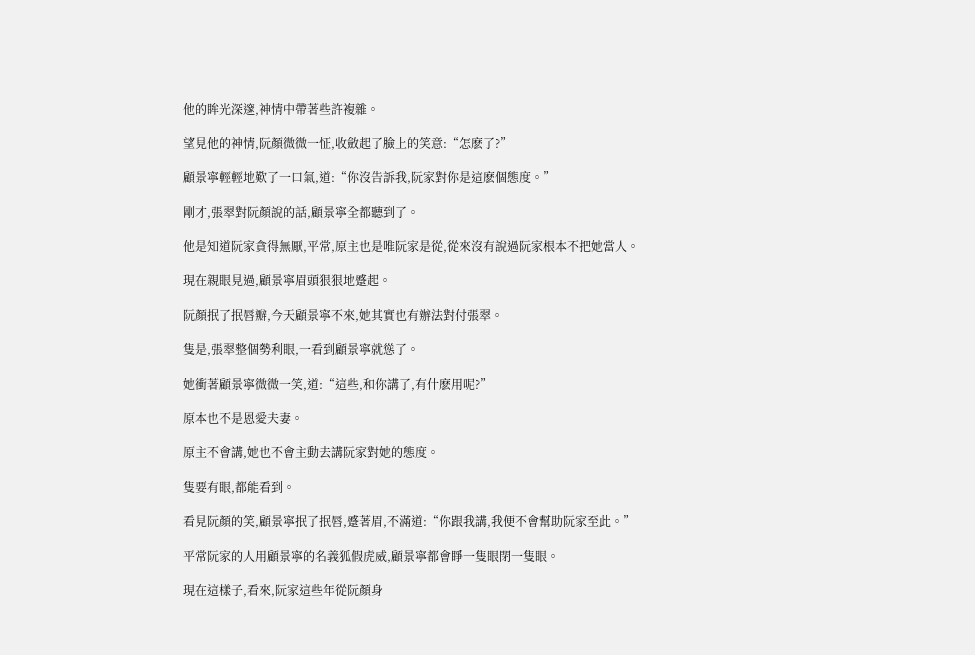他的眸光深邃,神情中帶著些許複雜。

望見他的神情,阮顏微微一怔,收斂起了臉上的笑意:“怎麽了?”

顧景寧輕輕地歎了一口氣,道:“你沒告訴我,阮家對你是這麽個態度。”

剛才,張翠對阮顏說的話,顧景寧全都聽到了。

他是知道阮家貪得無厭,平常,原主也是唯阮家是從,從來沒有說過阮家根本不把她當人。

現在親眼見過,顧景寧眉頭狠狠地蹙起。

阮顏抿了抿唇瓣,今天顧景寧不來,她其實也有辦法對付張翠。

隻是,張翠整個勢利眼,一看到顧景寧就慫了。

她衝著顧景寧微微一笑,道:“這些,和你講了,有什麽用呢?”

原本也不是恩愛夫妻。

原主不會講,她也不會主動去講阮家對她的態度。

隻要有眼,都能看到。

看見阮顏的笑,顧景寧抿了抿唇,蹙著眉,不滿道:“你跟我講,我便不會幫助阮家至此。”

平常阮家的人用顧景寧的名義狐假虎威,顧景寧都會睜一隻眼閉一隻眼。

現在這樣子,看來,阮家這些年從阮顏身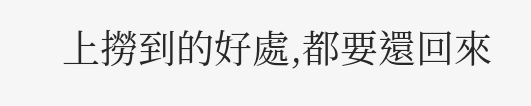上撈到的好處,都要還回來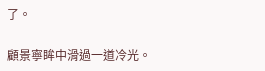了。

顧景寧眸中滑過一道冷光。